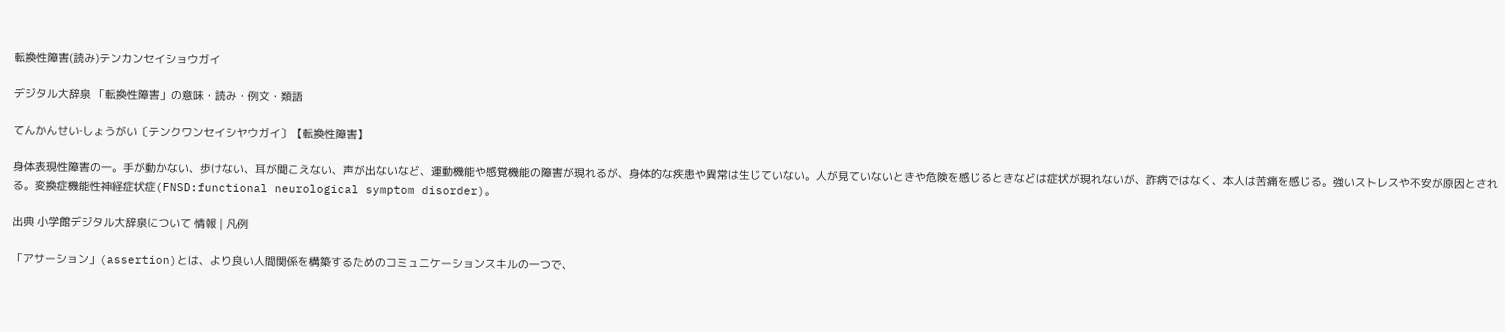転換性障害(読み)テンカンセイショウガイ

デジタル大辞泉 「転換性障害」の意味・読み・例文・類語

てんかんせい‐しょうがい〔テンクワンセイシヤウガイ〕【転換性障害】

身体表現性障害の一。手が動かない、歩けない、耳が聞こえない、声が出ないなど、運動機能や感覚機能の障害が現れるが、身体的な疾患や異常は生じていない。人が見ていないときや危険を感じるときなどは症状が現れないが、詐病ではなく、本人は苦痛を感じる。強いストレスや不安が原因とされる。変換症機能性神経症状症(FNSD:functional neurological symptom disorder)。

出典 小学館デジタル大辞泉について 情報 | 凡例

「アサーション」(assertion)とは、より良い人間関係を構築するためのコミュニケーションスキルの一つで、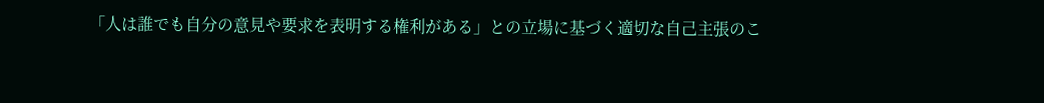「人は誰でも自分の意見や要求を表明する権利がある」との立場に基づく適切な自己主張のこ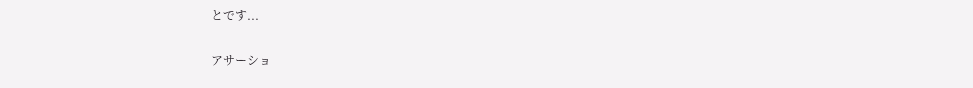とです...

アサーショ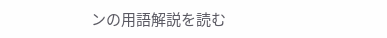ンの用語解説を読む